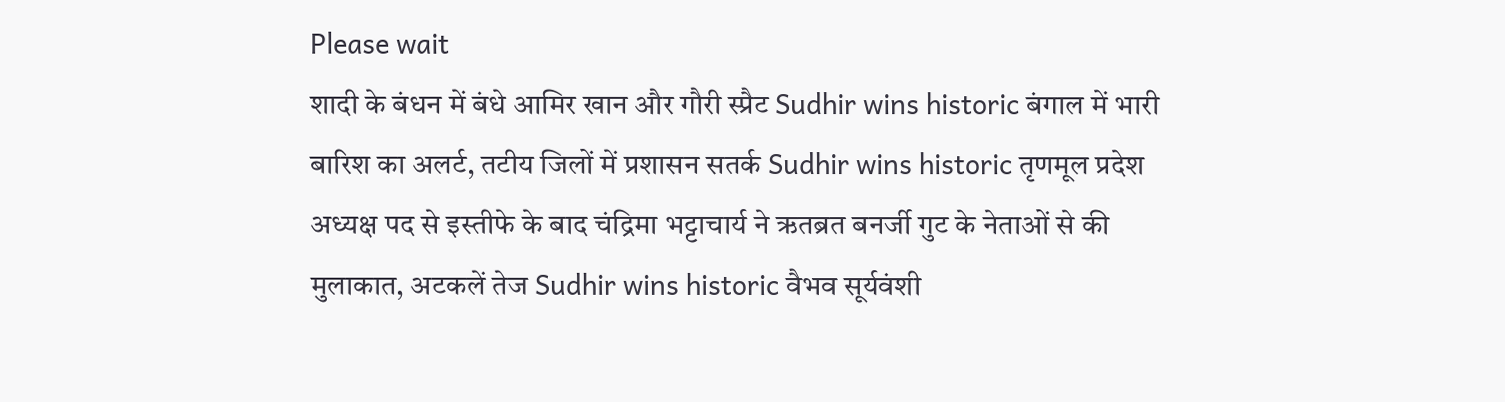Please wait
शादी के बंधन में बंधे आमिर खान और गौरी स्प्रैट Sudhir wins historic बंगाल में भारी बारिश का अलर्ट, तटीय जिलों में प्रशासन सतर्क Sudhir wins historic तृणमूल प्रदेश अध्यक्ष पद से इस्तीफे के बाद चंद्रिमा भट्टाचार्य ने ऋतब्रत बनर्जी गुट के नेताओं से की मुलाकात, अटकलें तेज Sudhir wins historic वैभव सूर्यवंशी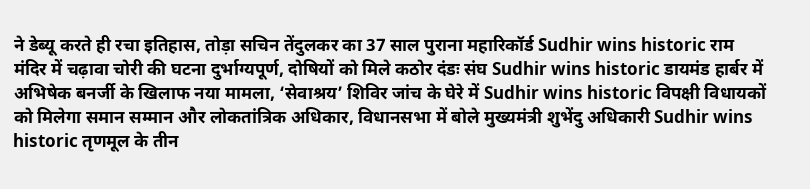ने डेब्यू करते ही रचा इतिहास, तोड़ा सचिन तेंदुलकर का 37 साल पुराना महारिकॉर्ड Sudhir wins historic राम मंदिर में चढ़ावा चोरी की घटना दुर्भाग्यपूर्ण, दोषियों को मिले कठोर दंडः संघ Sudhir wins historic डायमंड हार्बर में अभिषेक बनर्जी के खिलाफ नया मामला, ‘सेवाश्रय’ शिविर जांच के घेरे में Sudhir wins historic विपक्षी विधायकों को मिलेगा समान सम्मान और लोकतांत्रिक अधिकार, विधानसभा में बोले मुख्यमंत्री शुभेंदु अधिकारी Sudhir wins historic तृणमूल के तीन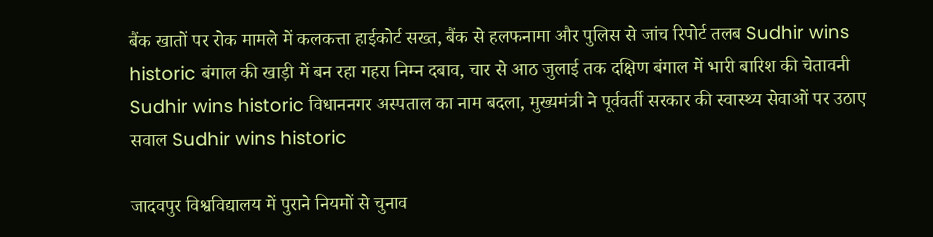बैंक खातों पर रोक मामले में कलकत्ता हाईकोर्ट सख्त, बैंक से हलफनामा और पुलिस से जांच रिपोर्ट तलब Sudhir wins historic बंगाल की खाड़ी में बन रहा गहरा निम्न दबाव, चार से आठ जुलाई तक दक्षिण बंगाल में भारी बारिश की चेतावनी Sudhir wins historic विधाननगर अस्पताल का नाम बदला, मुख्यमंत्री ने पूर्ववर्ती सरकार की स्वास्थ्य सेवाओं पर उठाए सवाल Sudhir wins historic

जादवपुर विश्वविद्यालय में पुराने नियमों से चुनाव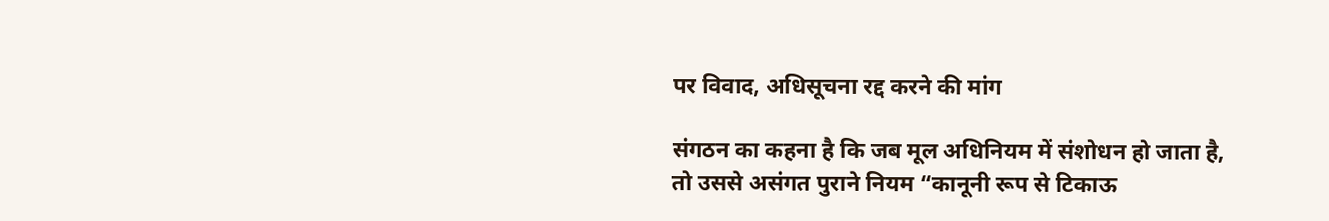पर विवाद, अधिसूचना रद्द करने की मांग

संगठन का कहना है कि जब मूल अधिनियम में संशोधन हो जाता है, तो उससे असंगत पुराने नियम “कानूनी रूप से टिकाऊ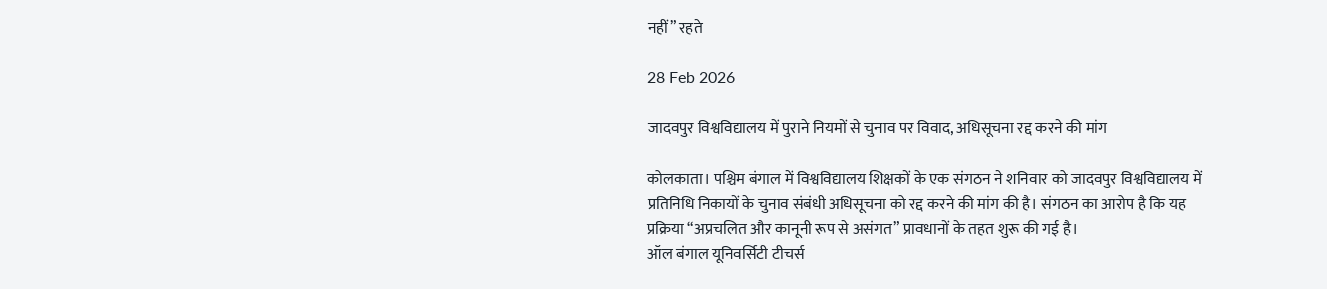नहीं” रहते

28 Feb 2026

जादवपुर विश्वविद्यालय में पुराने नियमों से चुनाव पर विवाद, अधिसूचना रद्द करने की मांग

कोलकाता। पश्चिम बंगाल में विश्वविद्यालय शिक्षकों के एक संगठन ने शनिवार को जादवपुर विश्वविद्यालय में प्रतिनिधि निकायों के चुनाव संबंधी अधिसूचना को रद्द करने की मांग की है। संगठन का आरोप है कि यह प्रक्रिया “अप्रचलित और कानूनी रूप से असंगत” प्रावधानों के तहत शुरू की गई है।
ऑल बंगाल यूनिवर्सिटी टीचर्स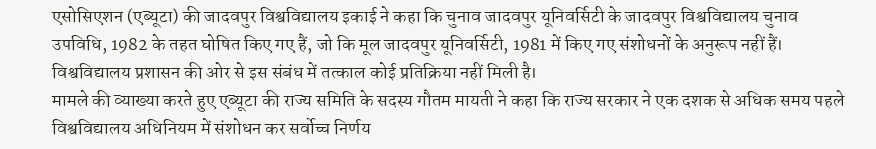एसोसिएशन (एब्यूटा) की जादवपुर विश्वविद्यालय इकाई ने कहा कि चुनाव जादवपुर यूनिवर्सिटी के जादवपुर विश्वविद्यालय चुनाव उपविधि, 1982 के तहत घोषित किए गए हैं, जो कि मूल जादवपुर यूनिवर्सिटी, 1981 में किए गए संशोधनों के अनुरूप नहीं हैं।
विश्वविद्यालय प्रशासन की ओर से इस संबंध में तत्काल कोई प्रतिक्रिया नहीं मिली है।
मामले की व्याख्या करते हुए एब्यूटा की राज्य समिति के सदस्य गौतम मायती ने कहा कि राज्य सरकार ने एक दशक से अधिक समय पहले विश्वविद्यालय अधिनियम में संशोधन कर सर्वोच्च निर्णय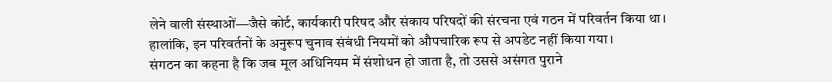लेने वाली संस्थाओं—जैसे कोर्ट, कार्यकारी परिषद और संकाय परिषदों की संरचना एवं गठन में परिवर्तन किया था। हालांकि, इन परिवर्तनों के अनुरूप चुनाव संबंधी नियमों को औपचारिक रूप से अपडेट नहीं किया गया।
संगठन का कहना है कि जब मूल अधिनियम में संशोधन हो जाता है, तो उससे असंगत पुराने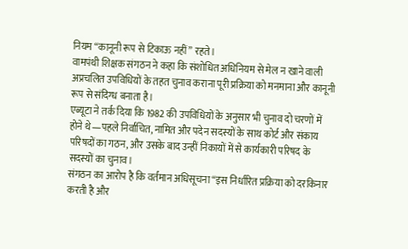नियम “कानूनी रूप से टिकाऊ नहीं” रहते।
वामपंथी शिक्षक संगठन ने कहा कि संशोधित अधिनियम से मेल न खाने वाली अप्रचलित उपविधियों के तहत चुनाव कराना पूरी प्रक्रिया को मनमाना और कानूनी रूप से संदिग्ध बनाता है।
एब्यूटा ने तर्क दिया कि 1982 की उपविधियों के अनुसार भी चुनाव दो चरणों में होने थे—पहले निर्वाचित, नामित और पदेन सदस्यों के साथ कोर्ट और संकाय परिषदों का गठन, और उसके बाद उन्हीं निकायों में से कार्यकारी परिषद के सदस्यों का चुनाव।
संगठन का आरोप है कि वर्तमान अधिसूचना “इस निर्धारित प्रक्रिया को दरकिनार करती है और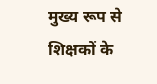मुख्य रूप से शिक्षकों के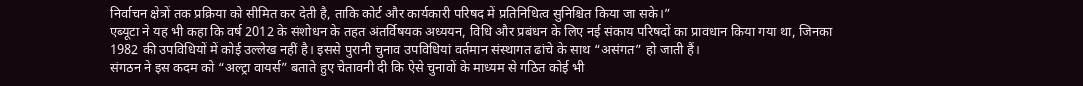निर्वाचन क्षेत्रों तक प्रक्रिया को सीमित कर देती है, ताकि कोर्ट और कार्यकारी परिषद में प्रतिनिधित्व सुनिश्चित किया जा सके।”
एब्यूटा ने यह भी कहा कि वर्ष 2012 के संशोधन के तहत अंतर्विषयक अध्ययन, विधि और प्रबंधन के लिए नई संकाय परिषदों का प्रावधान किया गया था, जिनका 1982 की उपविधियों में कोई उल्लेख नहीं है। इससे पुरानी चुनाव उपविधियां वर्तमान संस्थागत ढांचे के साथ “असंगत” हो जाती हैं।
संगठन ने इस कदम को “अल्ट्रा वायर्स” बताते हुए चेतावनी दी कि ऐसे चुनावों के माध्यम से गठित कोई भी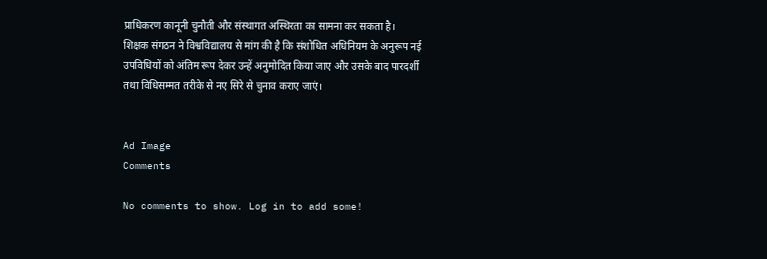प्राधिकरण कानूनी चुनौती और संस्थागत अस्थिरता का सामना कर सकता है।
शिक्षक संगठन ने विश्वविद्यालय से मांग की है कि संशोधित अधिनियम के अनुरूप नई उपविधियों को अंतिम रूप देकर उन्हें अनुमोदित किया जाए और उसके बाद पारदर्शी तथा विधिसम्मत तरीके से नए सिरे से चुनाव कराए जाएं।


Ad Image
Comments

No comments to show. Log in to add some!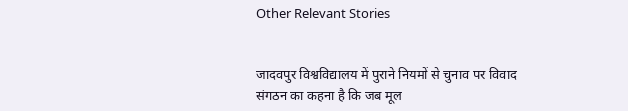Other Relevant Stories


जादवपुर विश्वविद्यालय में पुराने नियमों से चुनाव पर विवाद
संगठन का कहना है कि जब मूल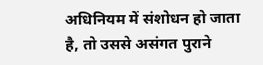अधिनियम में संशोधन हो जाता है, तो उससे असंगत पुराने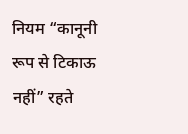नियम “कानूनी रूप से टिकाऊ नहीं” रहते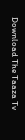Download The Taaza Tv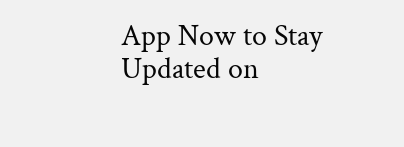App Now to Stay Updated on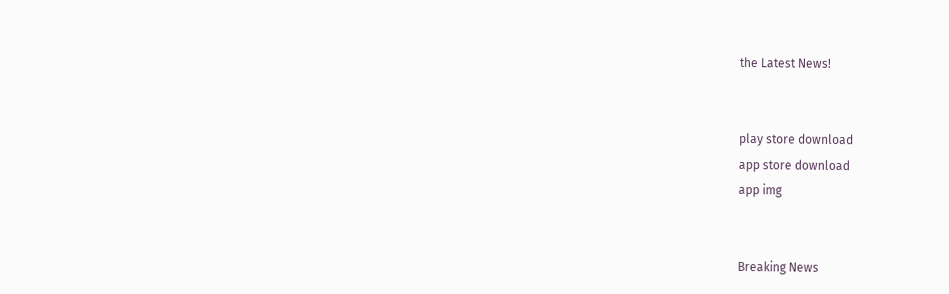the Latest News!


play store download
app store download
app img


Breaking News